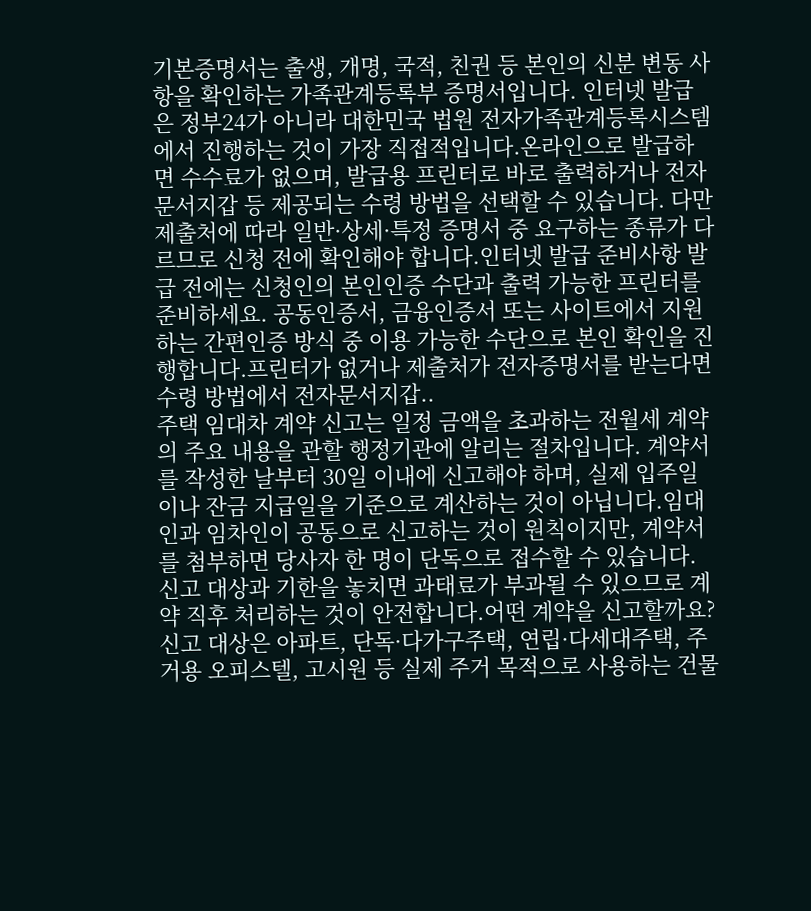기본증명서는 출생, 개명, 국적, 친권 등 본인의 신분 변동 사항을 확인하는 가족관계등록부 증명서입니다. 인터넷 발급은 정부24가 아니라 대한민국 법원 전자가족관계등록시스템에서 진행하는 것이 가장 직접적입니다.온라인으로 발급하면 수수료가 없으며, 발급용 프린터로 바로 출력하거나 전자문서지갑 등 제공되는 수령 방법을 선택할 수 있습니다. 다만 제출처에 따라 일반·상세·특정 증명서 중 요구하는 종류가 다르므로 신청 전에 확인해야 합니다.인터넷 발급 준비사항 발급 전에는 신청인의 본인인증 수단과 출력 가능한 프린터를 준비하세요. 공동인증서, 금융인증서 또는 사이트에서 지원하는 간편인증 방식 중 이용 가능한 수단으로 본인 확인을 진행합니다.프린터가 없거나 제출처가 전자증명서를 받는다면 수령 방법에서 전자문서지갑..
주택 임대차 계약 신고는 일정 금액을 초과하는 전월세 계약의 주요 내용을 관할 행정기관에 알리는 절차입니다. 계약서를 작성한 날부터 30일 이내에 신고해야 하며, 실제 입주일이나 잔금 지급일을 기준으로 계산하는 것이 아닙니다.임대인과 임차인이 공동으로 신고하는 것이 원칙이지만, 계약서를 첨부하면 당사자 한 명이 단독으로 접수할 수 있습니다. 신고 대상과 기한을 놓치면 과태료가 부과될 수 있으므로 계약 직후 처리하는 것이 안전합니다.어떤 계약을 신고할까요? 신고 대상은 아파트, 단독·다가구주택, 연립·다세대주택, 주거용 오피스텔, 고시원 등 실제 주거 목적으로 사용하는 건물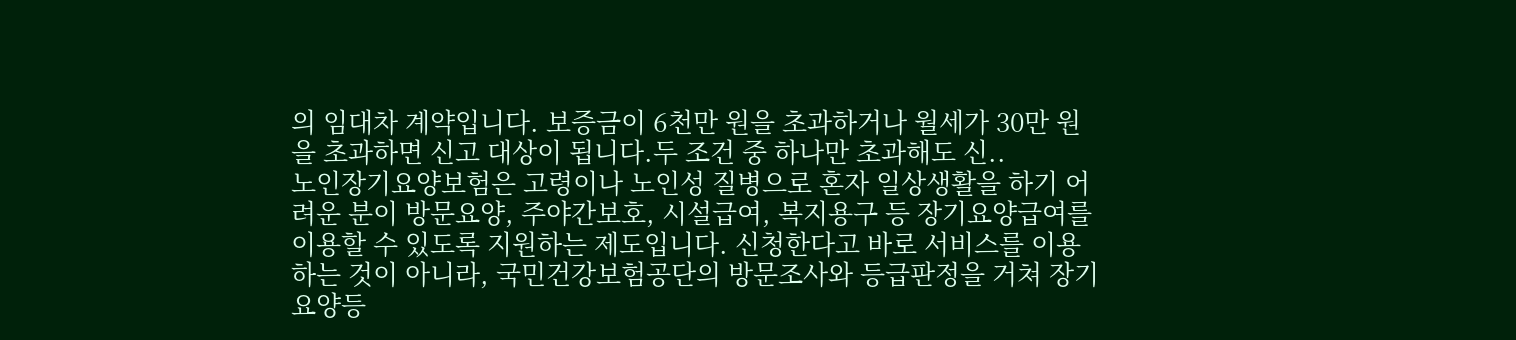의 임대차 계약입니다. 보증금이 6천만 원을 초과하거나 월세가 30만 원을 초과하면 신고 대상이 됩니다.두 조건 중 하나만 초과해도 신..
노인장기요양보험은 고령이나 노인성 질병으로 혼자 일상생활을 하기 어려운 분이 방문요양, 주야간보호, 시설급여, 복지용구 등 장기요양급여를 이용할 수 있도록 지원하는 제도입니다. 신청한다고 바로 서비스를 이용하는 것이 아니라, 국민건강보험공단의 방문조사와 등급판정을 거쳐 장기요양등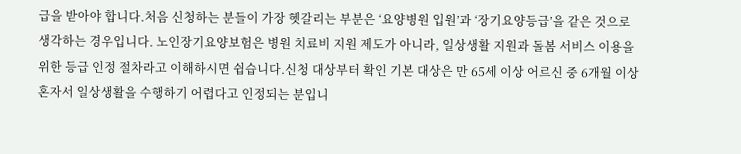급을 받아야 합니다.처음 신청하는 분들이 가장 헷갈리는 부분은 ‘요양병원 입원’과 ‘장기요양등급’을 같은 것으로 생각하는 경우입니다. 노인장기요양보험은 병원 치료비 지원 제도가 아니라, 일상생활 지원과 돌봄 서비스 이용을 위한 등급 인정 절차라고 이해하시면 쉽습니다.신청 대상부터 확인 기본 대상은 만 65세 이상 어르신 중 6개월 이상 혼자서 일상생활을 수행하기 어렵다고 인정되는 분입니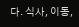다. 식사, 이동,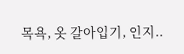목욕, 옷 갈아입기, 인지..